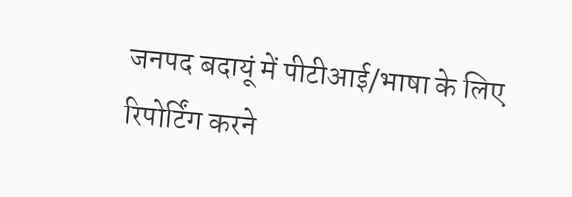जनपद बदायूं में पीटीआई/भाषा के लिए रिपोर्टिंग करने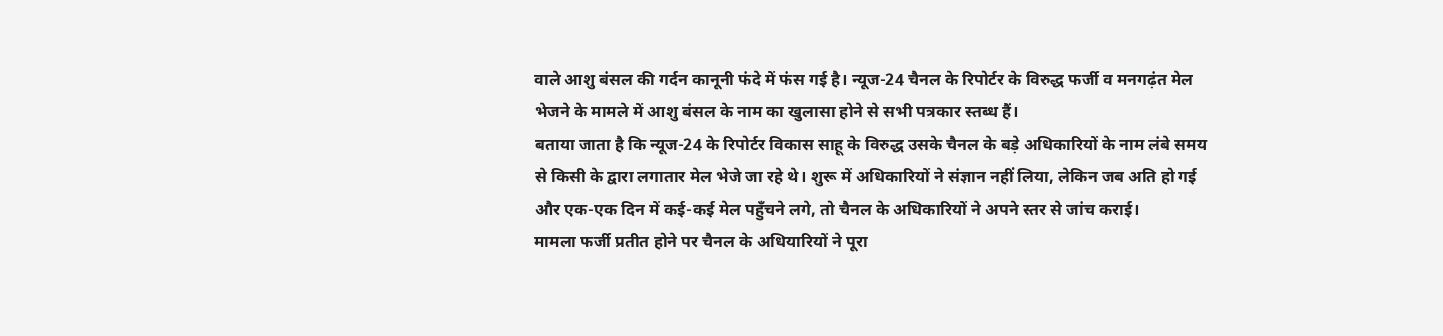वाले आशु बंसल की गर्दन कानूनी फंदे में फंस गई है। न्यूज-24 चैनल के रिपोर्टर के विरुद्ध फर्जी व मनगढ़ंत मेल भेजने के मामले में आशु बंसल के नाम का खुलासा होने से सभी पत्रकार स्तब्ध हैं।
बताया जाता है कि न्यूज-24 के रिपोर्टर विकास साहू के विरुद्ध उसके चैनल के बड़े अधिकारियों के नाम लंबे समय से किसी के द्वारा लगातार मेल भेजे जा रहे थे। शुरू में अधिकारियों ने संज्ञान नहीं लिया, लेकिन जब अति हो गई और एक-एक दिन में कई-कई मेल पहुँचने लगे, तो चैनल के अधिकारियों ने अपने स्तर से जांच कराई।
मामला फर्जी प्रतीत होने पर चैनल के अधियारियों ने पूरा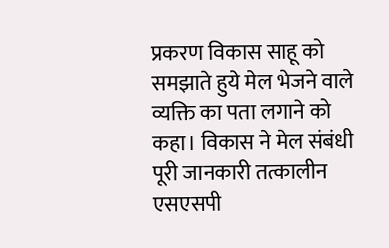प्रकरण विकास साहू को समझाते हुये मेल भेजने वाले व्यक्ति का पता लगाने को कहा। विकास ने मेल संबंधी पूरी जानकारी तत्कालीन एसएसपी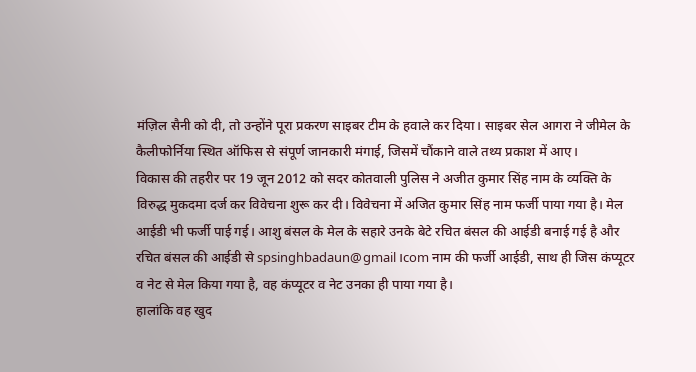मंज़िल सैनी को दी, तो उन्होंने पूरा प्रकरण साइबर टीम के हवाले कर दिया। साइबर सेल आगरा ने जीमेल के कैलीफोर्निया स्थित ऑफिस से संपूर्ण जानकारी मंगाई, जिसमें चौंकाने वाले तथ्य प्रकाश में आए।
विकास की तहरीर पर 19 जून 2012 को सदर कोतवाली पुलिस ने अजीत कुमार सिंह नाम के व्यक्ति के विरुद्ध मुकदमा दर्ज कर विवेचना शुरू कर दी। विवेचना में अजित कुमार सिंह नाम फर्जी पाया गया है। मेल आईडी भी फर्जी पाई गई। आशु बंसल के मेल के सहारे उनके बेटे रचित बंसल की आईडी बनाई गई है और रचित बंसल की आईडी से spsinghbadaun@gmail।com नाम की फर्जी आईडी, साथ ही जिस कंप्यूटर व नेट से मेल किया गया है, वह कंप्यूटर व नेट उनका ही पाया गया है।
हालांकि वह खुद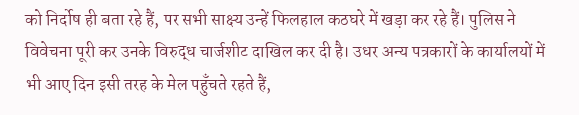को निर्दोष ही बता रहे हैं, पर सभी साक्ष्य उन्हें फिलहाल कठघरे में खड़ा कर रहे हैं। पुलिस ने विवेचना पूरी कर उनके विरुद्ध चार्जशीट दाखिल कर दी है। उधर अन्य पत्रकारों के कार्यालयों में भी आए दिन इसी तरह के मेल पहुँचते रहते हैं,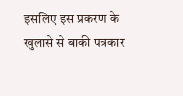इसलिए इस प्रकरण के खुलासे से बाकी पत्रकार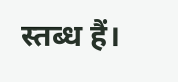स्तब्ध हैं।